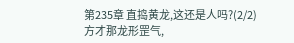第235章 直捣黄龙,这还是人吗?(2/2)
方才那龙形罡气,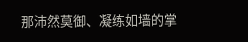那沛然莫御、凝练如墙的掌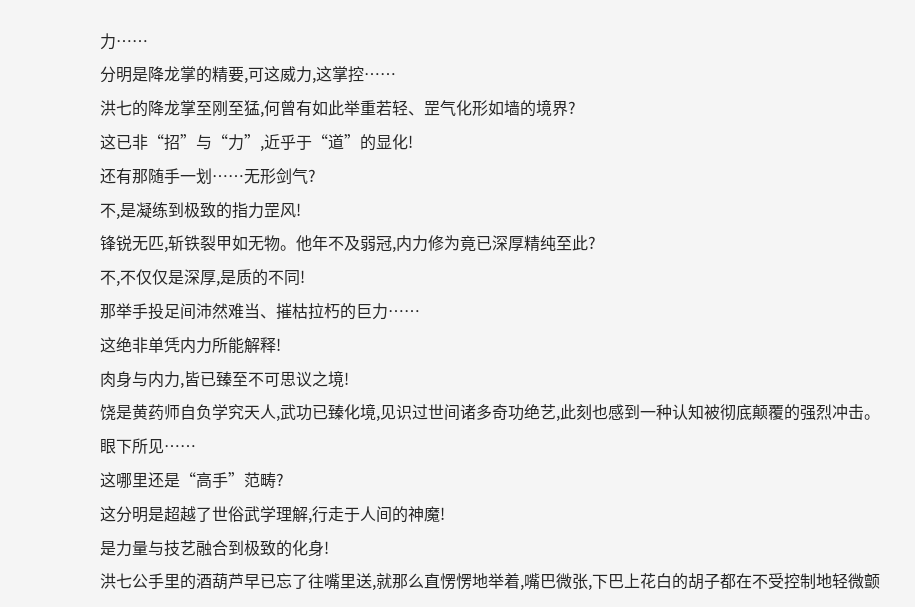力……
分明是降龙掌的精要,可这威力,这掌控……
洪七的降龙掌至刚至猛,何曾有如此举重若轻、罡气化形如墙的境界?
这已非“招”与“力”,近乎于“道”的显化!
还有那随手一划……无形剑气?
不,是凝练到极致的指力罡风!
锋锐无匹,斩铁裂甲如无物。他年不及弱冠,内力修为竟已深厚精纯至此?
不,不仅仅是深厚,是质的不同!
那举手投足间沛然难当、摧枯拉朽的巨力……
这绝非单凭内力所能解释!
肉身与内力,皆已臻至不可思议之境!
饶是黄药师自负学究天人,武功已臻化境,见识过世间诸多奇功绝艺,此刻也感到一种认知被彻底颠覆的强烈冲击。
眼下所见……
这哪里还是“高手”范畴?
这分明是超越了世俗武学理解,行走于人间的神魔!
是力量与技艺融合到极致的化身!
洪七公手里的酒葫芦早已忘了往嘴里送,就那么直愣愣地举着,嘴巴微张,下巴上花白的胡子都在不受控制地轻微颤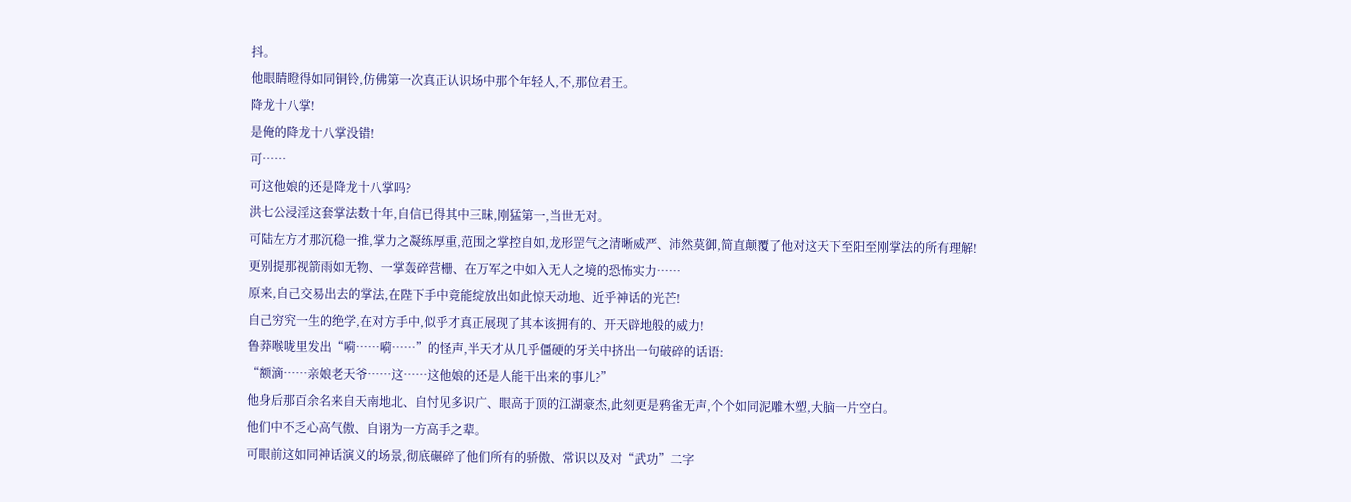抖。
他眼睛瞪得如同铜铃,仿佛第一次真正认识场中那个年轻人,不,那位君王。
降龙十八掌!
是俺的降龙十八掌没错!
可……
可这他娘的还是降龙十八掌吗?
洪七公浸淫这套掌法数十年,自信已得其中三昧,刚猛第一,当世无对。
可陆左方才那沉稳一推,掌力之凝练厚重,范围之掌控自如,龙形罡气之清晰威严、沛然莫御,简直颠覆了他对这天下至阳至刚掌法的所有理解!
更别提那视箭雨如无物、一掌轰碎营栅、在万军之中如入无人之境的恐怖实力……
原来,自己交易出去的掌法,在陛下手中竟能绽放出如此惊天动地、近乎神话的光芒!
自己穷究一生的绝学,在对方手中,似乎才真正展现了其本该拥有的、开天辟地般的威力!
鲁莽喉咙里发出“嗬……嗬……”的怪声,半天才从几乎僵硬的牙关中挤出一句破碎的话语:
“额滴……亲娘老天爷……这……这他娘的还是人能干出来的事儿?”
他身后那百余名来自天南地北、自忖见多识广、眼高于顶的江湖豪杰,此刻更是鸦雀无声,个个如同泥雕木塑,大脑一片空白。
他们中不乏心高气傲、自诩为一方高手之辈。
可眼前这如同神话演义的场景,彻底碾碎了他们所有的骄傲、常识以及对“武功”二字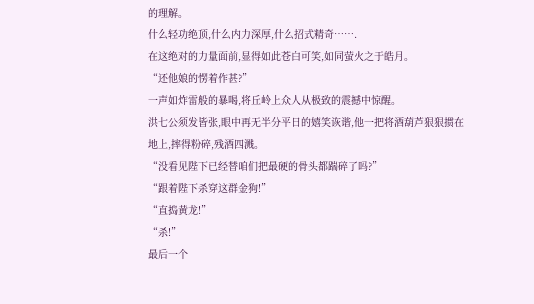的理解。
什么轻功绝顶,什么内力深厚,什么招式精奇…….
在这绝对的力量面前,显得如此苍白可笑,如同萤火之于皓月。
“还他娘的愣着作甚?”
一声如炸雷般的暴喝,将丘岭上众人从极致的震撼中惊醒。
洪七公须发皆张,眼中再无半分平日的嬉笑诙谐,他一把将酒葫芦狠狠掼在地上,摔得粉碎,残酒四溅。
“没看见陛下已经替咱们把最硬的骨头都踹碎了吗?”
“跟着陛下杀穿这群金狗!”
“直捣黄龙!”
“杀!”
最后一个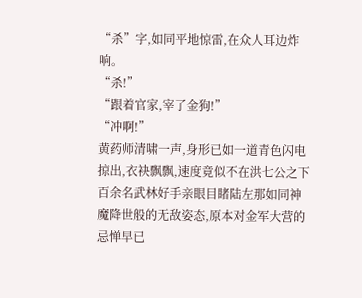“杀”字,如同平地惊雷,在众人耳边炸响。
“杀!”
“跟着官家,宰了金狗!”
“冲啊!”
黄药师清啸一声,身形已如一道青色闪电掠出,衣袂飘飘,速度竟似不在洪七公之下
百余名武林好手亲眼目睹陆左那如同神魔降世般的无敌姿态,原本对金军大营的忌惮早已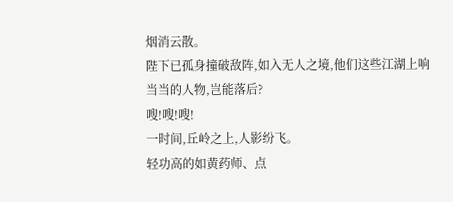烟消云散。
陛下已孤身撞破敌阵,如入无人之境,他们这些江湖上响当当的人物,岂能落后?
嗖!嗖!嗖!
一时间,丘岭之上,人影纷飞。
轻功高的如黄药师、点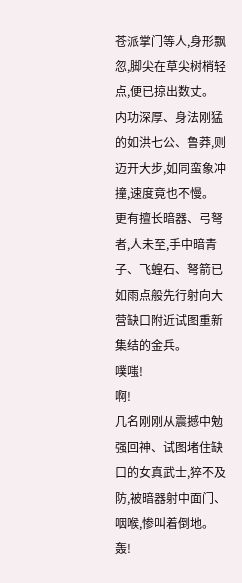苍派掌门等人,身形飘忽,脚尖在草尖树梢轻点,便已掠出数丈。
内功深厚、身法刚猛的如洪七公、鲁莽,则迈开大步,如同蛮象冲撞,速度竟也不慢。
更有擅长暗器、弓弩者,人未至,手中暗青子、飞蝗石、弩箭已如雨点般先行射向大营缺口附近试图重新集结的金兵。
噗嗤!
啊!
几名刚刚从震撼中勉强回神、试图堵住缺口的女真武士,猝不及防,被暗器射中面门、咽喉,惨叫着倒地。
轰!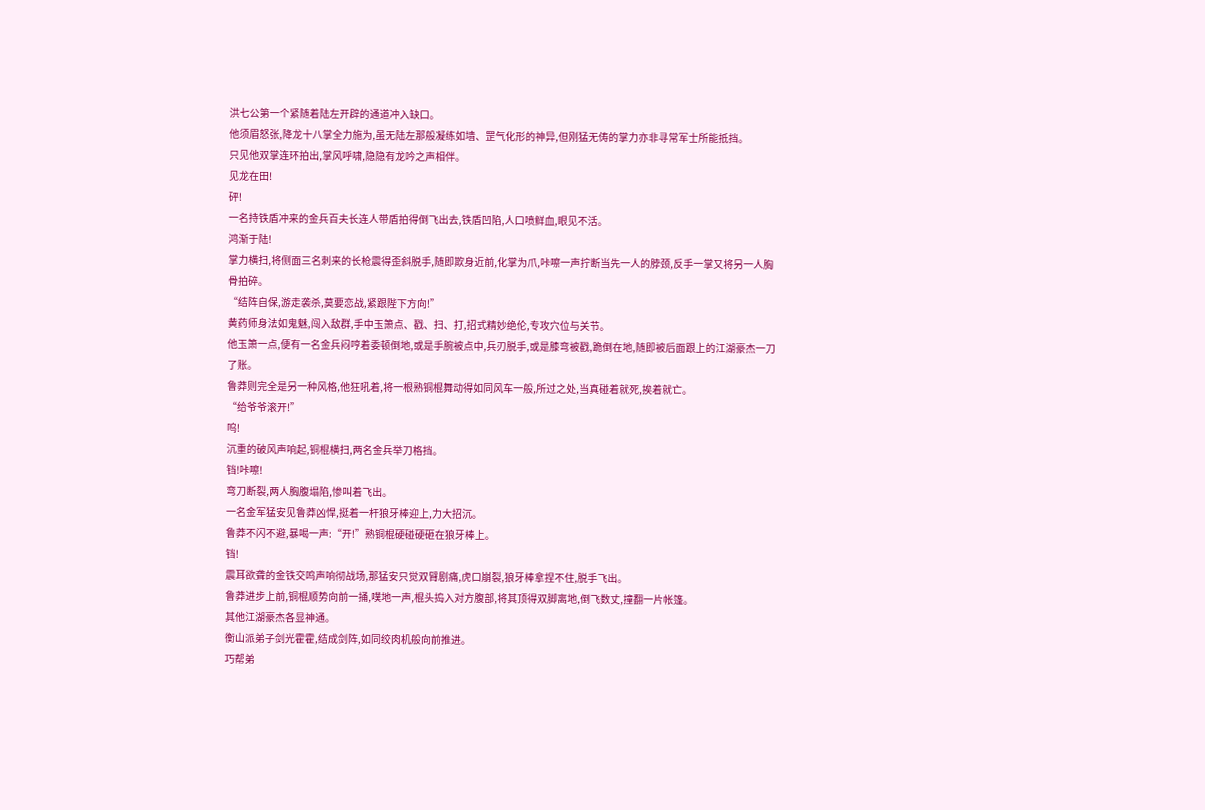洪七公第一个紧随着陆左开辟的通道冲入缺口。
他须眉怒张,降龙十八掌全力施为,虽无陆左那般凝练如墙、罡气化形的神异,但刚猛无俦的掌力亦非寻常军士所能抵挡。
只见他双掌连环拍出,掌风呼啸,隐隐有龙吟之声相伴。
见龙在田!
砰!
一名持铁盾冲来的金兵百夫长连人带盾拍得倒飞出去,铁盾凹陷,人口喷鲜血,眼见不活。
鸿渐于陆!
掌力横扫,将侧面三名刺来的长枪震得歪斜脱手,随即欺身近前,化掌为爪,咔嚓一声拧断当先一人的脖颈,反手一掌又将另一人胸骨拍碎。
“结阵自保,游走袭杀,莫要恋战,紧跟陛下方向!”
黄药师身法如鬼魅,闯入敌群,手中玉箫点、戳、扫、打,招式精妙绝伦,专攻穴位与关节。
他玉箫一点,便有一名金兵闷哼着委顿倒地,或是手腕被点中,兵刃脱手,或是膝弯被戳,跪倒在地,随即被后面跟上的江湖豪杰一刀了账。
鲁莽则完全是另一种风格,他狂吼着,将一根熟铜棍舞动得如同风车一般,所过之处,当真碰着就死,挨着就亡。
“给爷爷滚开!”
呜!
沉重的破风声响起,铜棍横扫,两名金兵举刀格挡。
铛!咔嚓!
弯刀断裂,两人胸腹塌陷,惨叫着飞出。
一名金军猛安见鲁莽凶悍,挺着一杆狼牙棒迎上,力大招沉。
鲁莽不闪不避,暴喝一声:“开!”熟铜棍硬碰硬砸在狼牙棒上。
铛!
震耳欲聋的金铁交鸣声响彻战场,那猛安只觉双臂剧痛,虎口崩裂,狼牙棒拿捏不住,脱手飞出。
鲁莽进步上前,铜棍顺势向前一捅,噗地一声,棍头捣入对方腹部,将其顶得双脚离地,倒飞数丈,撞翻一片帐篷。
其他江湖豪杰各显神通。
衡山派弟子剑光霍霍,结成剑阵,如同绞肉机般向前推进。
巧帮弟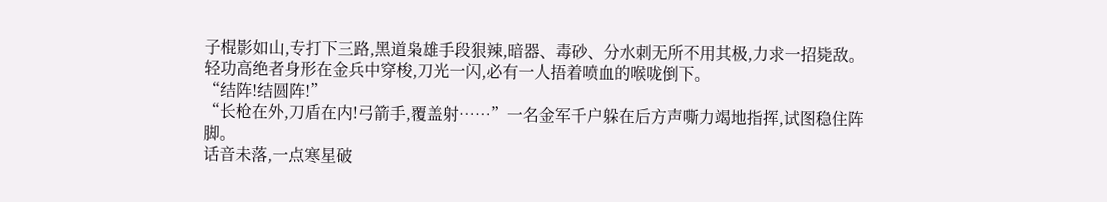子棍影如山,专打下三路,黑道枭雄手段狠辣,暗器、毒砂、分水刺无所不用其极,力求一招毙敌。
轻功高绝者身形在金兵中穿梭,刀光一闪,必有一人捂着喷血的喉咙倒下。
“结阵!结圆阵!”
“长枪在外,刀盾在内!弓箭手,覆盖射……”一名金军千户躲在后方声嘶力竭地指挥,试图稳住阵脚。
话音未落,一点寒星破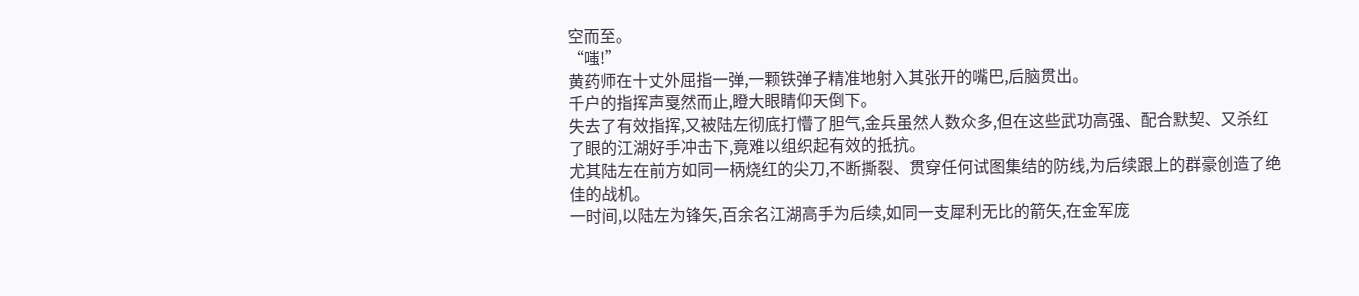空而至。
“嗤!”
黄药师在十丈外屈指一弹,一颗铁弹子精准地射入其张开的嘴巴,后脑贯出。
千户的指挥声戛然而止,瞪大眼睛仰天倒下。
失去了有效指挥,又被陆左彻底打懵了胆气,金兵虽然人数众多,但在这些武功高强、配合默契、又杀红了眼的江湖好手冲击下,竟难以组织起有效的抵抗。
尤其陆左在前方如同一柄烧红的尖刀,不断撕裂、贯穿任何试图集结的防线,为后续跟上的群豪创造了绝佳的战机。
一时间,以陆左为锋矢,百余名江湖高手为后续,如同一支犀利无比的箭矢,在金军庞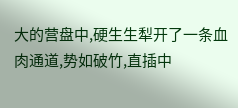大的营盘中,硬生生犁开了一条血肉通道,势如破竹,直插中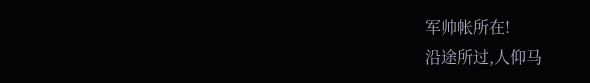军帅帐所在!
沿途所过,人仰马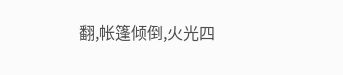翻,帐篷倾倒,火光四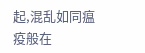起,混乱如同瘟疫般在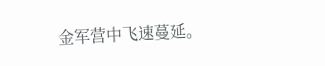金军营中飞速蔓延。